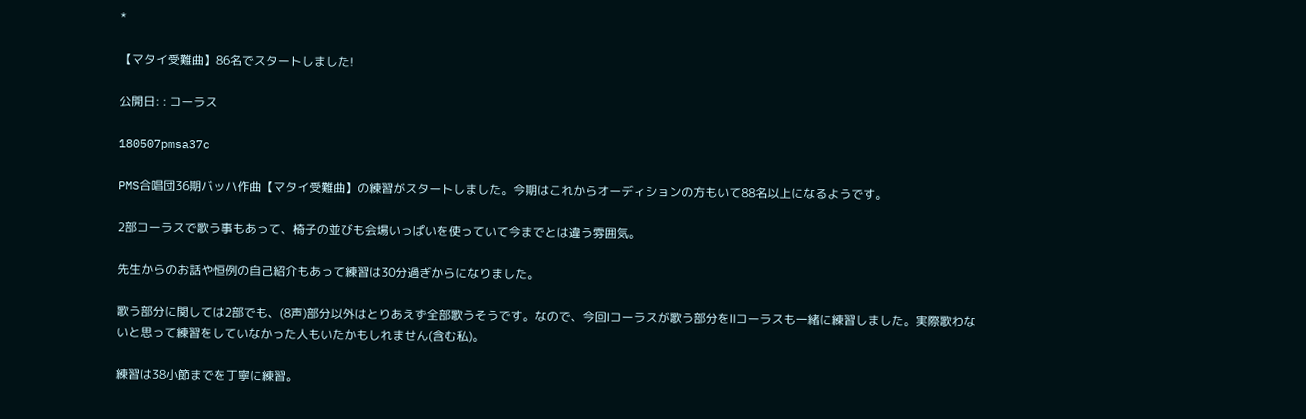*

【マタイ受難曲】86名でスタートしました!

公開日: : コーラス

180507pmsa37c

PMS合唱団36期バッハ作曲【マタイ受難曲】の練習がスタートしました。今期はこれからオーディションの方もいて88名以上になるようです。

2部コーラスで歌う事もあって、椅子の並びも会場いっぱいを使っていて今までとは違う雰囲気。

先生からのお話や恒例の自己紹介もあって練習は30分過ぎからになりました。

歌う部分に関しては2部でも、(8声)部分以外はとりあえず全部歌うそうです。なので、今回Ⅰコーラスが歌う部分をⅡコーラスも一緒に練習しました。実際歌わないと思って練習をしていなかった人もいたかもしれません(含む私)。

練習は38小節までを丁寧に練習。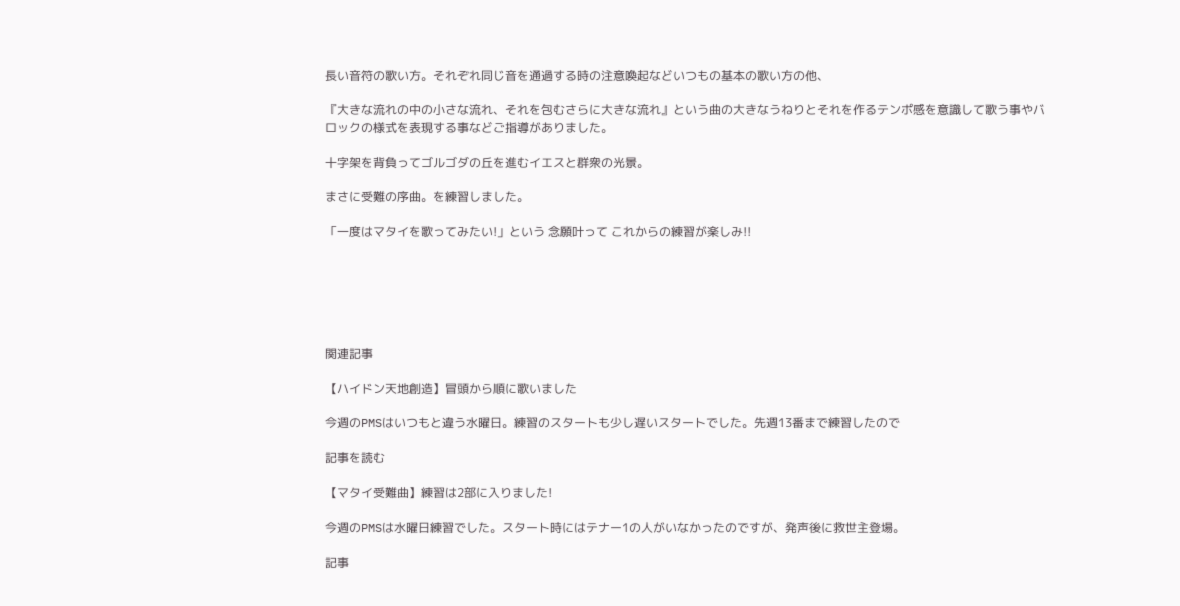長い音符の歌い方。それぞれ同じ音を通過する時の注意喚起などいつもの基本の歌い方の他、

『大きな流れの中の小さな流れ、それを包むさらに大きな流れ』という曲の大きなうねりとそれを作るテンポ感を意識して歌う事やバロックの様式を表現する事などご指導がありました。

十字架を背負ってゴルゴダの丘を進むイエスと群衆の光景。

まさに受難の序曲。を練習しました。

「一度はマタイを歌ってみたい!」という 念願叶って これからの練習が楽しみ!!






関連記事

【ハイドン天地創造】冒頭から順に歌いました

今週のPMSはいつもと違う水曜日。練習のスタートも少し遅いスタートでした。先週13番まで練習したので

記事を読む

【マタイ受難曲】練習は2部に入りました!

今週のPMSは水曜日練習でした。スタート時にはテナー1の人がいなかったのですが、発声後に救世主登場。

記事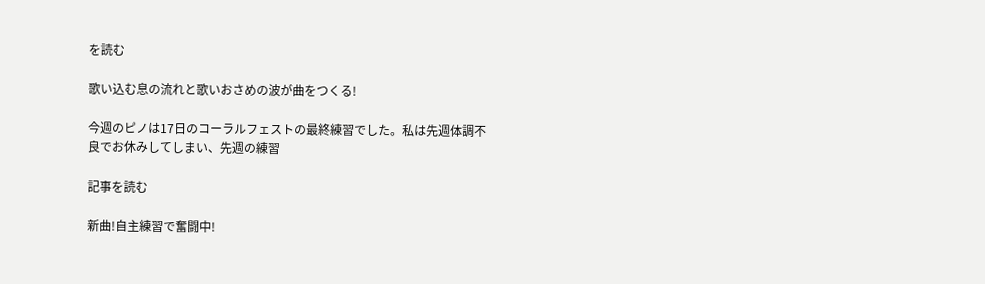を読む

歌い込む息の流れと歌いおさめの波が曲をつくる!

今週のピノは17日のコーラルフェストの最終練習でした。私は先週体調不良でお休みしてしまい、先週の練習

記事を読む

新曲!自主練習で奮闘中!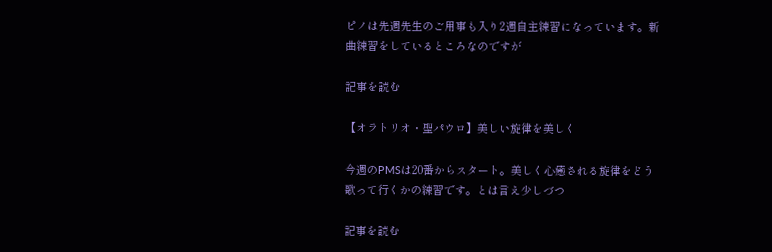ピノは先週先生のご用事も入り2週自主練習になっています。新曲練習をしているところなのですが

記事を読む

【オラトリオ・聖パウロ】美しい旋律を美しく

今週のPMSは20番からスタート。美しく心癒される旋律をどう歌って行くかの練習です。とは言え少しづつ

記事を読む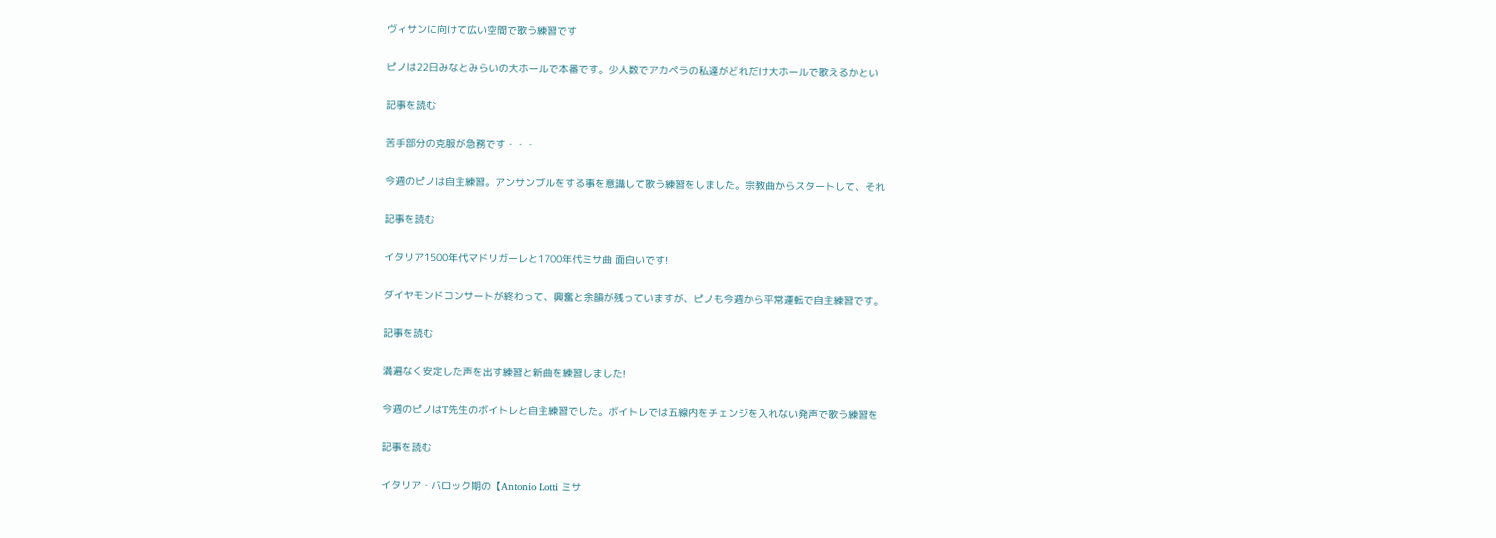ヴィサンに向けて広い空間で歌う練習です

ピノは22日みなとみらいの大ホールで本番です。少人数でアカペラの私達がどれだけ大ホールで歌えるかとい

記事を読む

苦手部分の克服が急務です・・・

今週のピノは自主練習。アンサンブルをする事を意識して歌う練習をしました。宗教曲からスタートして、それ

記事を読む

イタリア1500年代マドリガーレと1700年代ミサ曲 面白いです!

ダイヤモンドコンサートが終わって、興奮と余韻が残っていますが、ピノも今週から平常運転で自主練習です。

記事を読む

満遍なく安定した声を出す練習と新曲を練習しました!

今週のピノはT先生のボイトレと自主練習でした。ボイトレでは五線内をチェンジを入れない発声で歌う練習を

記事を読む

イタリア・バロック期の【Antonio Lotti ミサ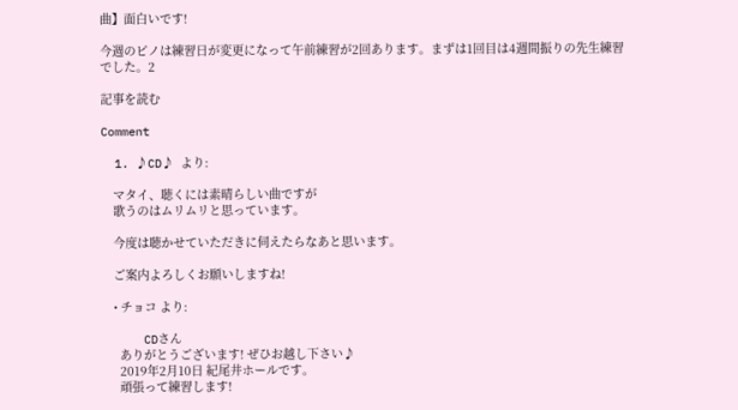曲】面白いです!

今週のピノは練習日が変更になって午前練習が2回あります。まずは1回目は4週間振りの先生練習でした。2

記事を読む

Comment

  1. ♪CD♪ より:

    マタイ、聴くには素晴らしい曲ですが
    歌うのはムリムリと思っています。

    今度は聴かせていただきに伺えたらなあと思います。

    ご案内よろしくお願いしますね!

    • チョコ より:

      CDさん
      ありがとうございます! ぜひお越し下さい♪
      2019年2月10日 紀尾井ホールです。
      頑張って練習します!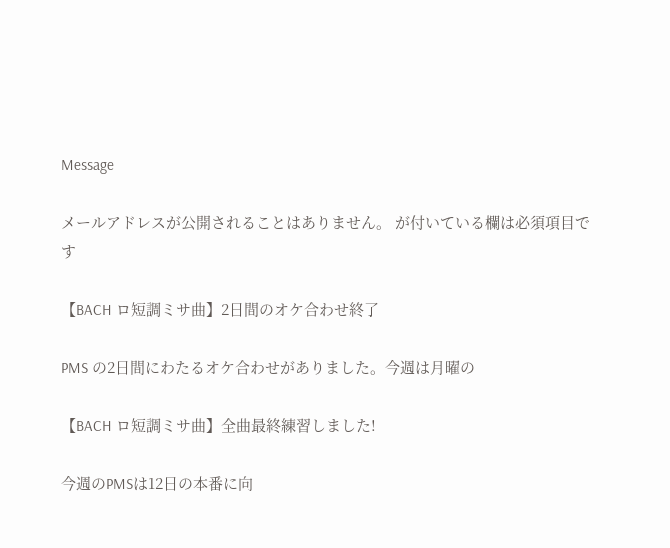Message

メールアドレスが公開されることはありません。 が付いている欄は必須項目です

【BACH ロ短調ミサ曲】2日間のオケ合わせ終了

PMS の2日間にわたるオケ合わせがありました。今週は月曜の

【BACH ロ短調ミサ曲】全曲最終練習しました!

今週のPMSは12日の本番に向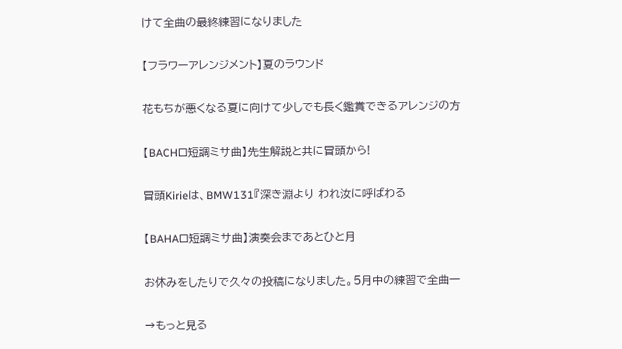けて全曲の最終練習になりました

【フラワーアレンジメント】夏のラウンド

花もちが悪くなる夏に向けて少しでも長く鑑賞できるアレンジの方

【BACHロ短調ミサ曲】先生解説と共に冒頭から!

冒頭Kirieは、BMW131『深き淵より われ汝に呼ばわる

【BAHAロ短調ミサ曲】演奏会まであとひと月

お休みをしたりで久々の投稿になりました。5月中の練習で全曲一

→もっと見る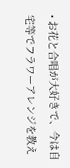• お花と合唱が大好きで、今は自宅等でフラワーアレンジを教え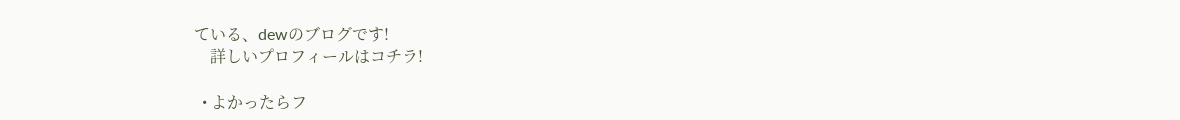ている、dewのブログです!
    詳しいプロフィールはコチラ!

  • よかったらフ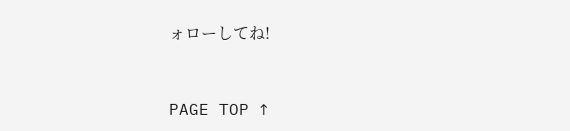ォローしてね!


PAGE TOP ↑